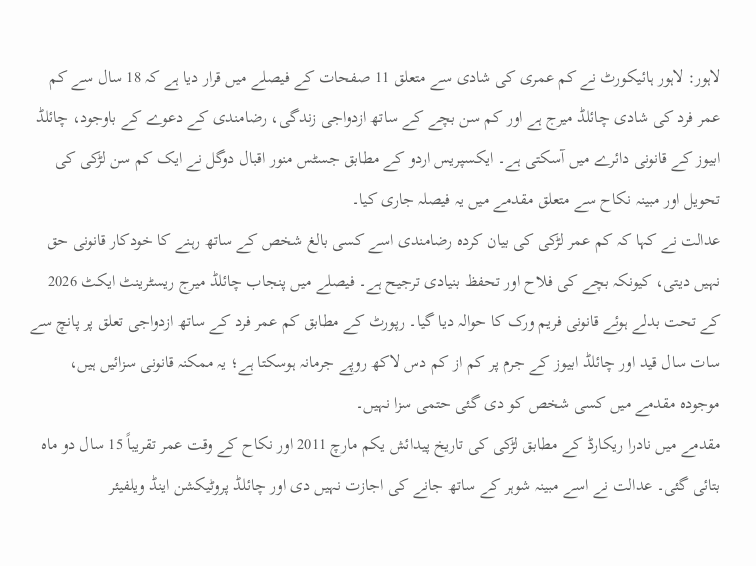لاہور: لاہور ہائیکورٹ نے کم عمری کی شادی سے متعلق 11 صفحات کے فیصلے میں قرار دیا ہے کہ 18 سال سے کم عمر فرد کی شادی چائلڈ میرج ہے اور کم سن بچے کے ساتھ ازدواجی زندگی، رضامندی کے دعوے کے باوجود، چائلڈ ابیوز کے قانونی دائرے میں آسکتی ہے۔ ایکسپریس اردو کے مطابق جسٹس منور اقبال دوگل نے ایک کم سن لڑکی کی تحویل اور مبینہ نکاح سے متعلق مقدمے میں یہ فیصلہ جاری کیا۔
عدالت نے کہا کہ کم عمر لڑکی کی بیان کردہ رضامندی اسے کسی بالغ شخص کے ساتھ رہنے کا خودکار قانونی حق نہیں دیتی، کیونکہ بچے کی فلاح اور تحفظ بنیادی ترجیح ہے۔ فیصلے میں پنجاب چائلڈ میرج ریسٹرینٹ ایکٹ 2026 کے تحت بدلے ہوئے قانونی فریم ورک کا حوالہ دیا گیا۔ رپورٹ کے مطابق کم عمر فرد کے ساتھ ازدواجی تعلق پر پانچ سے سات سال قید اور چائلڈ ابیوز کے جرم پر کم از کم دس لاکھ روپے جرمانہ ہوسکتا ہے؛ یہ ممکنہ قانونی سزائیں ہیں، موجودہ مقدمے میں کسی شخص کو دی گئی حتمی سزا نہیں۔
مقدمے میں نادرا ریکارڈ کے مطابق لڑکی کی تاریخ پیدائش یکم مارچ 2011 اور نکاح کے وقت عمر تقریباً 15 سال دو ماہ بتائی گئی۔ عدالت نے اسے مبینہ شوہر کے ساتھ جانے کی اجازت نہیں دی اور چائلڈ پروٹیکشن اینڈ ویلفیئر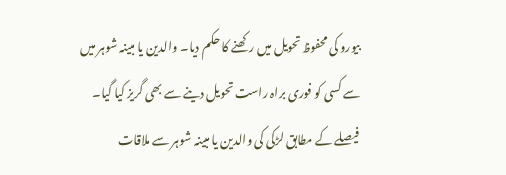بیورو کی محفوظ تحویل میں رکھنے کا حکم دیا۔ والدین یا مبینہ شوہر میں سے کسی کو فوری براہ راست تحویل دینے سے بھی گریز کیا گیا۔
فیصلے کے مطابق لڑکی کی والدین یا مبینہ شوہر سے ملاقات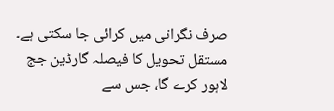صرف نگرانی میں کرائی جا سکتی ہے۔ مستقل تحویل کا فیصلہ گارڈین جج لاہور کرے گا، جس سے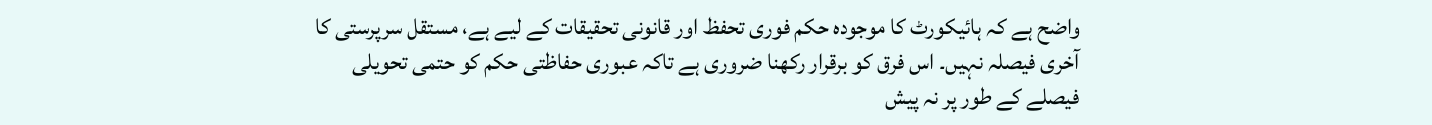واضح ہے کہ ہائیکورٹ کا موجودہ حکم فوری تحفظ اور قانونی تحقیقات کے لیے ہے، مستقل سرپرستی کا آخری فیصلہ نہیں۔ اس فرق کو برقرار رکھنا ضروری ہے تاکہ عبوری حفاظتی حکم کو حتمی تحویلی فیصلے کے طور پر نہ پیش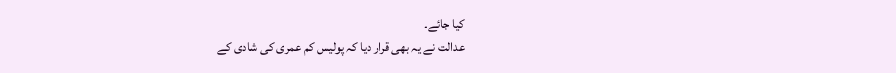کیا جائے۔
عدالت نے یہ بھی قرار دیا کہ پولیس کم عمری کی شادی کے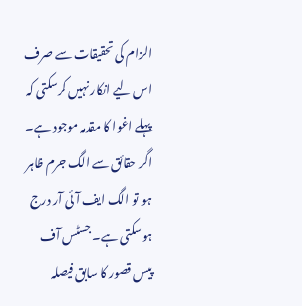الزام کی تحقیقات سے صرف اس لیے انکار نہیں کرسکتی کہ پہلے اغوا کا مقدمہ موجود ہے۔ اگر حقائق سے الگ جرم ظاہر ہو تو الگ ایف آئی آر درج ہوسکتی ہے۔ جسٹس آف پیس قصور کا سابق فیصلہ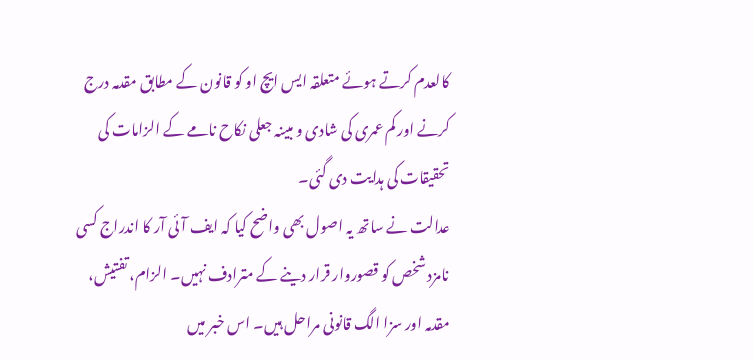کالعدم کرتے ہوئے متعلقہ ایس ایچ او کو قانون کے مطابق مقدمہ درج کرنے اور کم عمری کی شادی و مبینہ جعلی نکاح نامے کے الزامات کی تحقیقات کی ہدایت دی گئی۔
عدالت نے ساتھ یہ اصول بھی واضح کیا کہ ایف آئی آر کا اندراج کسی نامزد شخص کو قصوروار قرار دینے کے مترادف نہیں۔ الزام، تفتیش، مقدمہ اور سزا الگ قانونی مراحل ہیں۔ اس خبر میں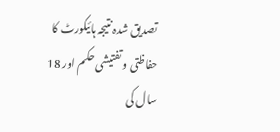تصدیق شدہ نتیجہ ہائیکورٹ کا حفاظتی و تفتیشی حکم اور 18 سال کی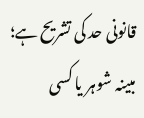قانونی حد کی تشریح ہے؛ مبینہ شوہر یا کسی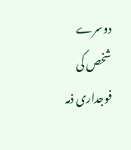دوسرے شخص کی فوجداری ذمہ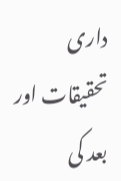داری تحقیقات اور بعد کی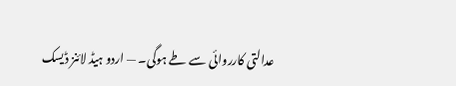عدالتی کارروائی سے طے ہوگی۔ — اردو ہیڈ لائنز ڈیسک